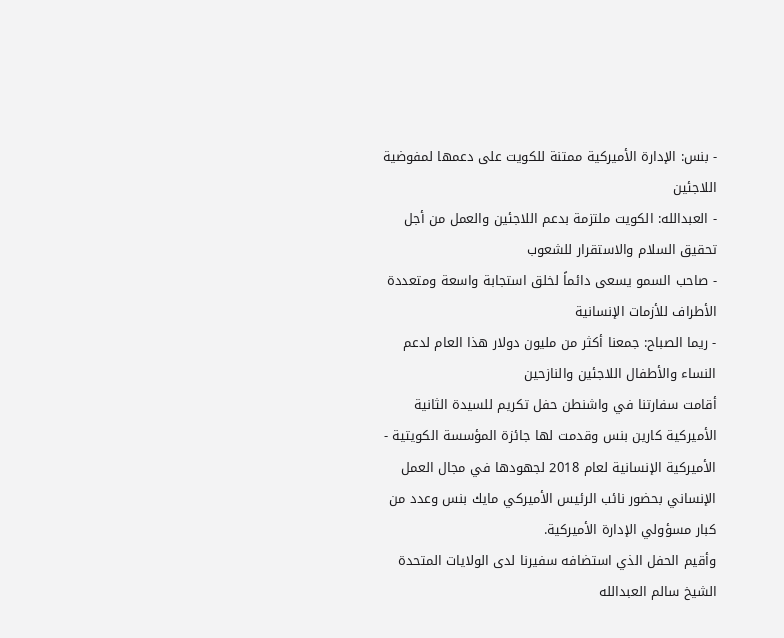- بنس: الإدارة الأميركية ممتنة للكويت على دعمها لمفوضية اللاجئين
- العبدالله: الكويت ملتزمة بدعم اللاجئين والعمل من أجل تحقيق السلام والاستقرار للشعوب
- صاحب السمو يسعى دائماً لخلق استجابة واسعة ومتعددة الأطراف للأزمات الإنسانية
- ريما الصباح: جمعنا أكثر من مليون دولار هذا العام لدعم النساء والأطفال اللاجئين والنازحين
أقامت سفارتنا في واشنطن حفل تكريم للسيدة الثانية الأميركية كارين بنس وقدمت لها جائزة المؤسسة الكويتية - الأميركية الإنسانية لعام 2018 لجهودها في مجال العمل الإنساني بحضور نائب الرئيس الأميركي مايك بنس وعدد من كبار مسؤولي الإدارة الأميركية.
وأقيم الحفل الذي استضافه سفيرنا لدى الولايات المتحدة الشيخ سالم العبدالله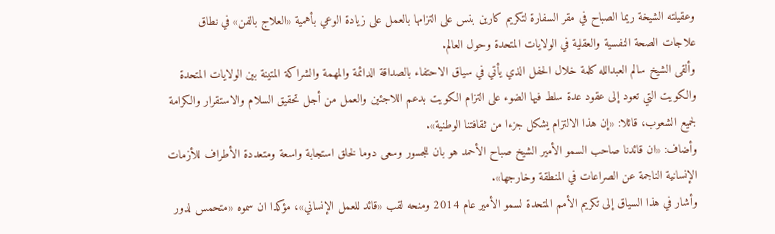وعقيلته الشيخة ريما الصباح في مقر السفارة لتكريم كارين بنس على التزامها بالعمل على زيادة الوعي بأهمية «العلاج بالفن» في نطاق علاجات الصحة النفسية والعقلية في الولايات المتحدة وحول العالم.
وألقى الشيخ سالم العبدالله كلمة خلال الحفل الذي يأتي في سياق الاحتفاء بالصداقة الدائمة والمهمة والشراكة المتينة بين الولايات المتحدة والكويت التي تعود إلى عقود عدة سلط فيها الضوء على التزام الكويت بدعم اللاجئين والعمل من أجل تحقيق السلام والاستقرار والكرامة لجميع الشعوب، قائلا: «إن هذا الالتزام يشكل جزءا من ثقافتنا الوطنية».
وأضاف: «ان قائدنا صاحب السمو الأمير الشيخ صباح الأحمد هو بان للجسور وسعى دوما لخلق استجابة واسعة ومتعددة الأطراف للأزمات الإنسانية الناجمة عن الصراعات في المنطقة وخارجها».
وأشار في هذا السياق إلى تكريم الأمم المتحدة لسمو الأمير عام 2014 ومنحه لقب «قائد للعمل الإنساني»، مؤكدا ان سموه «متحمس لدور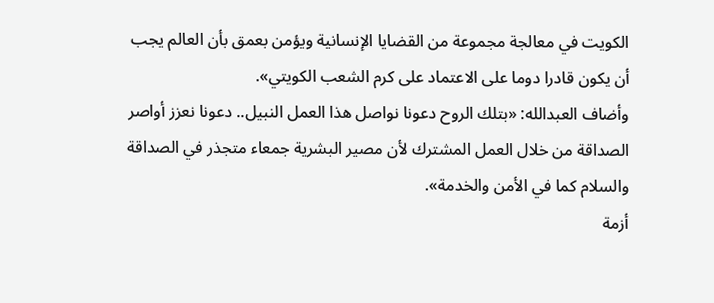الكويت في معالجة مجموعة من القضايا الإنسانية ويؤمن بعمق بأن العالم يجب أن يكون قادرا دوما على الاعتماد على كرم الشعب الكويتي».
وأضاف العبدالله: «بتلك الروح دعونا نواصل هذا العمل النبيل.. دعونا نعزز أواصر الصداقة من خلال العمل المشترك لأن مصير البشرية جمعاء متجذر في الصداقة والسلام كما في الأمن والخدمة».
أزمة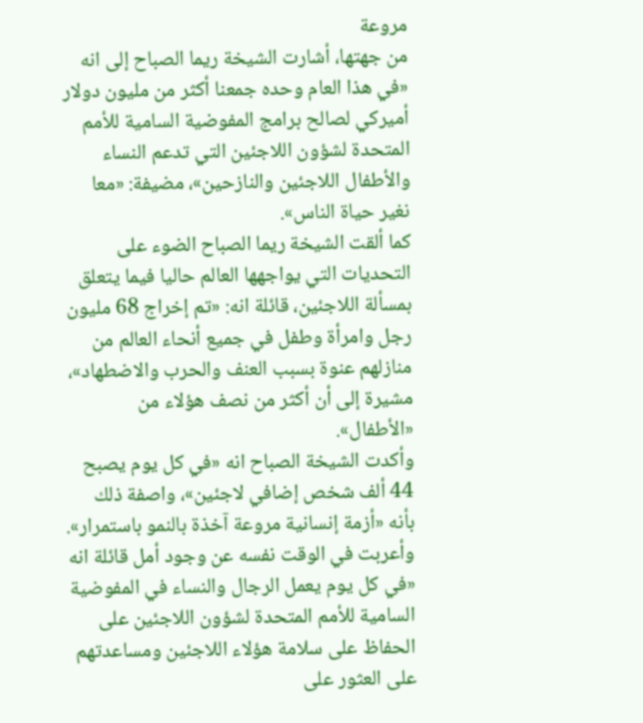مروعة
من جهتها، أشارت الشيخة ريما الصباح إلى انه «في هذا العام وحده جمعنا أكثر من مليون دولار أميركي لصالح برامج المفوضية السامية للأمم المتحدة لشؤون اللاجئين التي تدعم النساء والأطفال اللاجئين والنازحين»، مضيفة: «معا نغير حياة الناس».
كما ألقت الشيخة ريما الصباح الضوء على التحديات التي يواجهها العالم حاليا فيما يتعلق بمسألة اللاجئين، قائلة انه: «تم إخراج 68 مليون رجل وامرأة وطفل في جميع أنحاء العالم من منازلهم عنوة بسبب العنف والحرب والاضطهاد»، مشيرة إلى أن أكثر من نصف هؤلاء من «الأطفال».
وأكدت الشيخة الصباح انه «في كل يوم يصبح 44 ألف شخص إضافي لاجئين»، واصفة ذلك بأنه «أزمة إنسانية مروعة آخذة بالنمو باستمرار».
وأعربت في الوقت نفسه عن وجود أمل قائلة انه «في كل يوم يعمل الرجال والنساء في المفوضية السامية للأمم المتحدة لشؤون اللاجئين على الحفاظ على سلامة هؤلاء اللاجئين ومساعدتهم على العثور على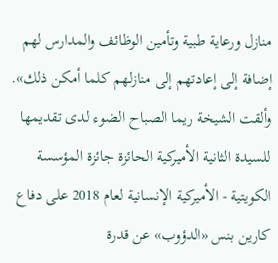منازل ورعاية طبية وتأمين الوظائف والمدارس لهم إضافة إلى إعادتهم إلى منازلهم كلما أمكن ذلك».
وألقت الشيخة ريما الصباح الضوء لدى تقديمها للسيدة الثانية الأميركية الحائزة جائزة المؤسسة الكويتية - الأميركية الإنسانية لعام 2018 على دفاع كارين بنس «الدؤوب» عن قدرة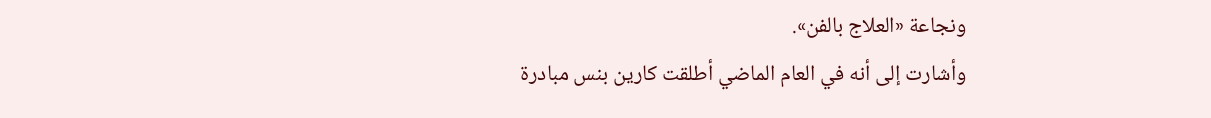ونجاعة «العلاج بالفن».
وأشارت إلى أنه في العام الماضي أطلقت كارين بنس مبادرة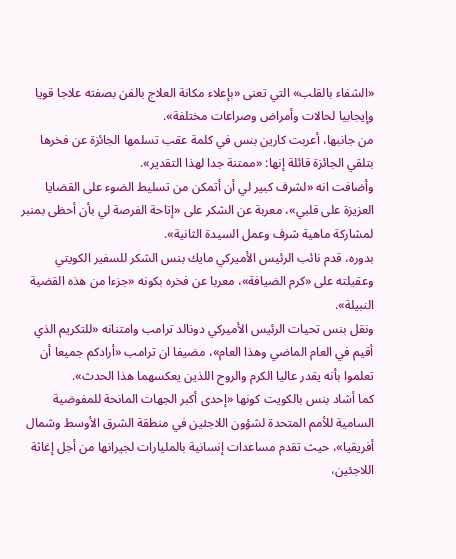«الشفاء بالقلب» التي تعنى «بإعلاء مكانة العلاج بالفن بصفته علاجا قويا وإيجابيا لحالات وأمراض وصراعات مختلفة».
من جانبها، أعربت كارين بنس في كلمة عقب تسلمها الجائزة عن فخرها بتلقي الجائزة قائلة إنها: «ممتنة جدا لهذا التقدير».
وأضافت انه «لشرف كبير لي أن أتمكن من تسليط الضوء على القضايا العزيزة على قلبي»، معربة عن الشكر على «إتاحة الفرصة لي بأن أحظى بمنبر لمشاركة ماهية شرف وعمل السيدة الثانية».
بدوره، قدم نائب الرئيس الأميركي مايك بنس الشكر للسفير الكويتي وعقيلته على «كرم الضيافة»، معربا عن فخره بكونه «جزءا من هذه القضية النبيلة».
ونقل بنس تحيات الرئيس الأميركي دونالد ترامب وامتنانه «للتكريم الذي أقيم في العام الماضي وهذا العام»، مضيفا ان ترامب «أرادكم جميعا أن تعلموا بأنه يقدر عاليا الكرم والروح اللذين يعكسهما هذا الحدث».
كما أشاد بنس بالكويت كونها «إحدى أكبر الجهات المانحة للمفوضية السامية للأمم المتحدة لشؤون اللاجئين في منطقة الشرق الأوسط وشمال أفريقيا»، حيث تقدم مساعدات إنسانية بالمليارات لجيرانها من أجل إغاثة اللاجئين،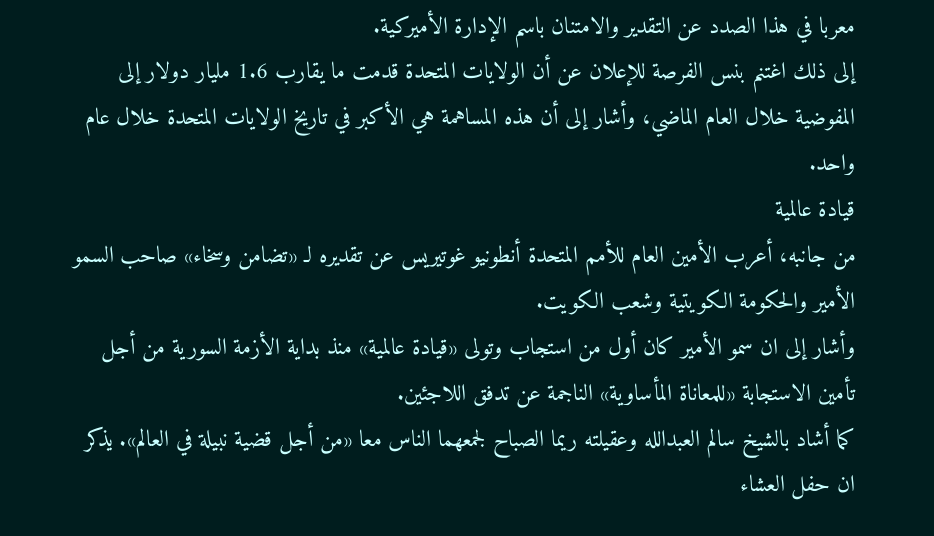معربا في هذا الصدد عن التقدير والامتنان باسم الإدارة الأميركية.
إلى ذلك اغتنم بنس الفرصة للإعلان عن أن الولايات المتحدة قدمت ما يقارب 1.6 مليار دولار إلى المفوضية خلال العام الماضي، وأشار إلى أن هذه المساهمة هي الأكبر في تاريخ الولايات المتحدة خلال عام واحد.
قيادة عالمية
من جانبه، أعرب الأمين العام للأمم المتحدة أنطونيو غوتيريس عن تقديره لـ «تضامن وسخاء» صاحب السمو الأمير والحكومة الكويتية وشعب الكويت.
وأشار إلى ان سمو الأمير كان أول من استجاب وتولى «قيادة عالمية» منذ بداية الأزمة السورية من أجل تأمين الاستجابة «للمعاناة المأساوية» الناجمة عن تدفق اللاجئين.
كما أشاد بالشيخ سالم العبدالله وعقيلته ريما الصباح لجمعهما الناس معا «من أجل قضية نبيلة في العالم». يذكر ان حفل العشاء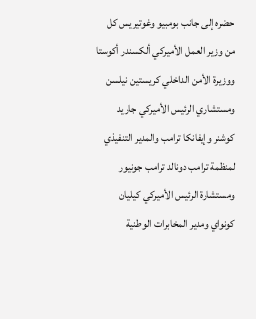حضره إلى جانب بومبيو وغوتيريس كل من وزير العمل الأميركي ألكسندر أكوستا ووزيرة الأمن الداخلي كريستين نيلسن ومستشاري الرئيس الأميركي جاريد كوشنر وإيفانكا ترامب والمدير التنفيذي لمنظمة ترامب دونالد ترامب جونيور ومستشارة الرئيس الأميركي كيليان كونواي ومدير المخابرات الوطنية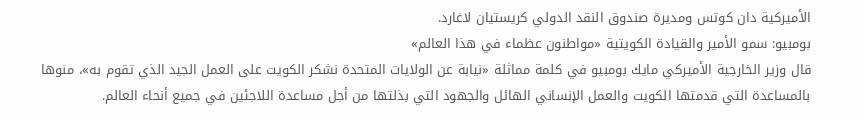الأميركية دان كوتس ومديرة صندوق النقد الدولي كريستيان لاغارد.
بومبيو: سمو الأمير والقيادة الكويتية «مواطنون عظماء في هذا العالم»
قال وزير الخارجية الأميركي مايك بومبيو في كلمة مماثلة «نيابة عن الولايات المتحدة نشكر الكويت على العمل الجيد الذي تقوم به»، منوها بالمساعدة التي قدمتها الكويت والعمل الإنساني الهائل والجهود التي بذلتها من أجل مساعدة اللاجئين في جميع أنحاء العالم.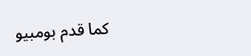كما قدم بومبيو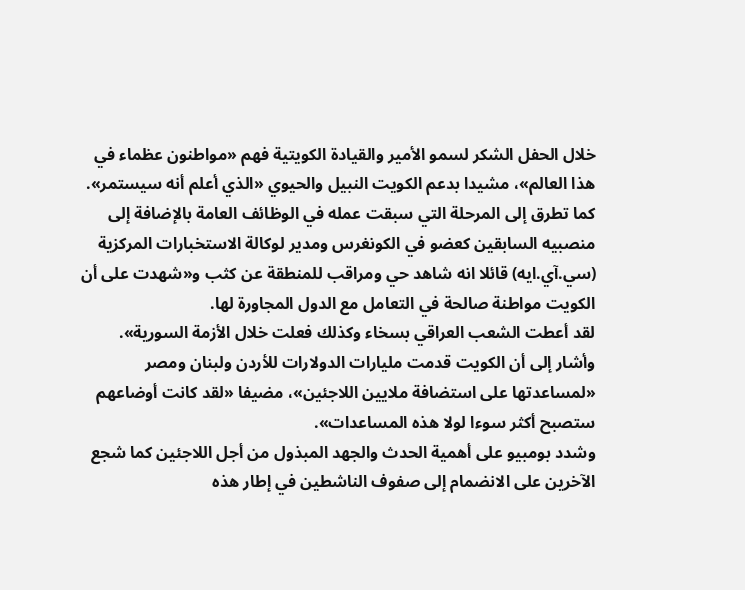خلال الحفل الشكر لسمو الأمير والقيادة الكويتية فهم «مواطنون عظماء في هذا العالم»، مشيدا بدعم الكويت النبيل والحيوي «الذي أعلم أنه سيستمر».
كما تطرق إلى المرحلة التي سبقت عمله في الوظائف العامة بالإضافة إلى منصبيه السابقين كعضو في الكونغرس ومدير لوكالة الاستخبارات المركزية (سي.آي.ايه) قائلا انه شاهد حي ومراقب للمنطقة عن كثب و«شهدت على أن الكويت مواطنة صالحة في التعامل مع الدول المجاورة لها.
لقد أعطت الشعب العراقي بسخاء وكذلك فعلت خلال الأزمة السورية».
وأشار إلى أن الكويت قدمت مليارات الدولارات للأردن ولبنان ومصر «لمساعدتها على استضافة ملايين اللاجئين»، مضيفا «لقد كانت أوضاعهم ستصبح أكثر سوءا لولا هذه المساعدات».
وشدد بومبيو على أهمية الحدث والجهد المبذول من أجل اللاجئين كما شجع الآخرين على الانضمام إلى صفوف الناشطين في إطار هذه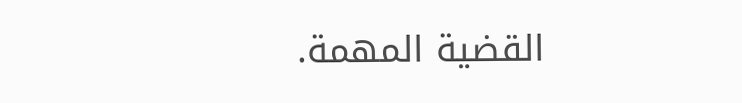القضية المهمة.